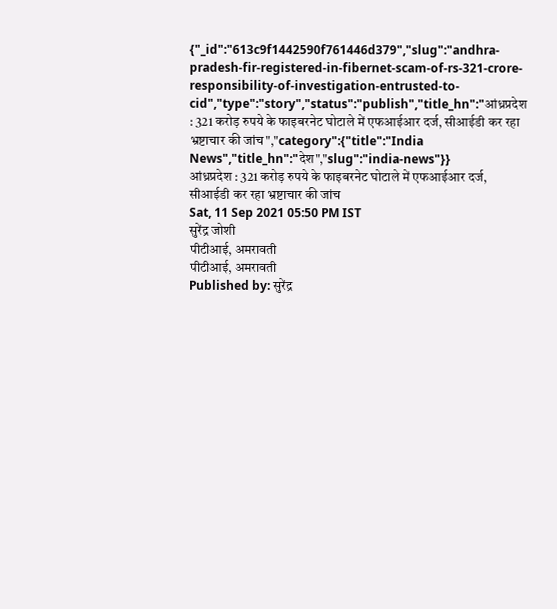{"_id":"613c9f1442590f761446d379","slug":"andhra-pradesh-fir-registered-in-fibernet-scam-of-rs-321-crore-responsibility-of-investigation-entrusted-to-cid","type":"story","status":"publish","title_hn":"आंध्रप्रदेश : 321 करोड़ रुपये के फाइबरनेट घोटाले में एफआईआर दर्ज, सीआईडी कर रहा भ्रष्टाचार की जांच","category":{"title":"India News","title_hn":"देश","slug":"india-news"}}
आंध्रप्रदेश : 321 करोड़ रुपये के फाइबरनेट घोटाले में एफआईआर दर्ज, सीआईडी कर रहा भ्रष्टाचार की जांच
Sat, 11 Sep 2021 05:50 PM IST
सुरेंद्र जोशी
पीटीआई, अमरावती
पीटीआई, अमरावती
Published by: सुरेंद्र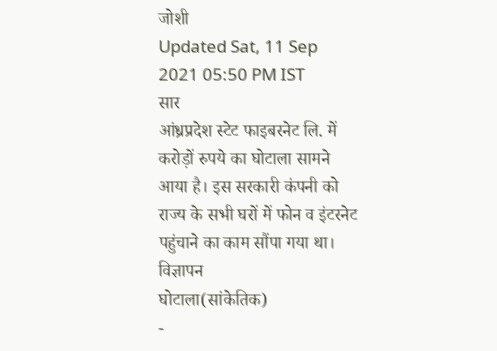जोशी
Updated Sat, 11 Sep 2021 05:50 PM IST
सार
आंध्रप्रदेश स्टेट फाइबरनेट लि. में करोड़ों रुपये का घोटाला सामने आया है। इस सरकारी कंपनी को राज्य के सभी घरों में फोन व इंटरनेट पहुंचाने का काम सौंपा गया था।
विज्ञापन
घोटाला(सांकेतिक)
-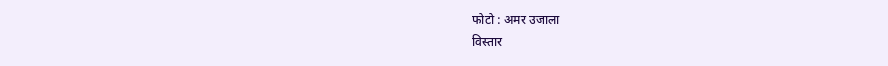फोटो : अमर उजाला
विस्तार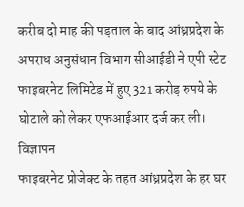करीब दो माह की पड़ताल के बाद आंध्रप्रदेश के अपराध अनुसंधान विभाग सीआईडी ने एपी स्टेट फाइबरनेट लिमिटेड में हुए 321 करोड़ रुपये के घोटाले को लेकर एफआईआर दर्ज कर ली।
विज्ञापन
फाइबरनेट प्रोजेक्ट के तहत आंध्रप्रदेश के हर घर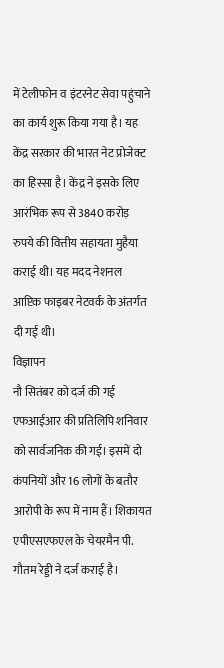में टेलीफोन व इंटरनेट सेवा पहुंचाने का कार्य शुरू किया गया है। यह केंद्र सरकार की भारत नेट प्रोजेक्ट का हिस्सा है। केंद्र ने इसके लिए आरंभिक रूप से 3840 करोड़ रुपये की वित्तीय सहायता मुहैया कराई थी। यह मदद नेशनल आप्टिक फाइबर नेटवर्क के अंतर्गत दी गई थी।
विज्ञापन
नौ सितंबर को दर्ज की गई एफआईआर की प्रतिलिपि शनिवार को सार्वजनिक की गई। इसमें दो कंपनियों और 16 लोगों के बतौर आरोपी के रूप में नाम हैं। शिकायत एपीएसएफएल के चेयरमैन पी. गौतम रेड्डी ने दर्ज कराई है।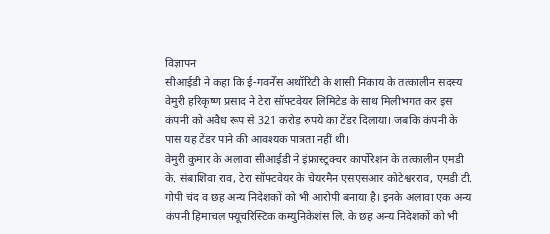विज्ञापन
सीआईडी ने कहा कि ई-गवर्नेंस अथॉरिटी के शासी निकाय के तत्कालीन सदस्य वेमुरी हरिकृष्ण प्रसाद ने टेरा सॉफ्टवेयर लिमिटेड के साथ मिलीभगत कर इस कंपनी को अवैध रूप से 321 करोड़ रुपये का टेंडर दिलाया। जबकि कंपनी के पास यह टेंडर पाने की आवश्यक पात्रता नहीं थी।
वेमुरी कुमार के अलावा सीआईडी ने इंफ्रास्ट्रक्चर कार्पोरेशन के तत्कालीन एमडी के. संबाशिवा राव, टेरा सॉफ्टवेयर के चेयरमैन एसएसआर कोटेश्वरराव, एमडी टी. गोपी चंद व छह अन्य निदेशकों को भी आरोपी बनाया है। इनके अलावा एक अन्य कंपनी हिमाचल फ्यूचरिस्टिक कम्युनिकेशंस लि. के छह अन्य निदेशकों को भी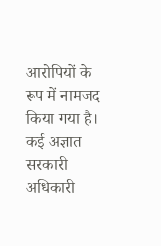आरोपियों के रूप में नामजद किया गया है। कई अज्ञात सरकारी अधिकारी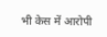भी केस में आरोपी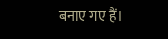बनाए गए हैं।